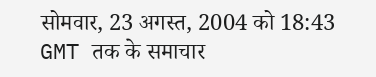सोमवार, 23 अगस्त, 2004 को 18:43 GMT तक के समाचार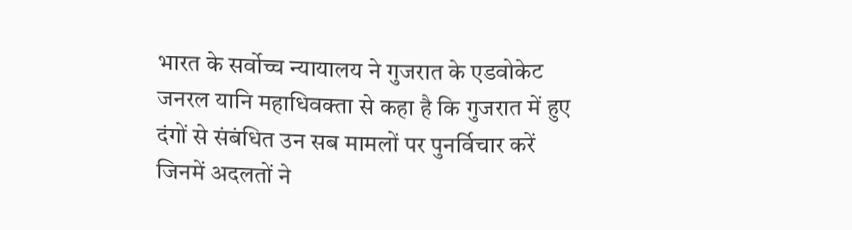भारत के सर्वोच्च न्यायालय ने गुजरात के एडवोकेट जनरल यानि महाधिवक्ता से कहा है कि गुजरात में हुए दंगों से संबंधित उन सब मामलों पर पुनर्विचार करें जिनमें अदलतों ने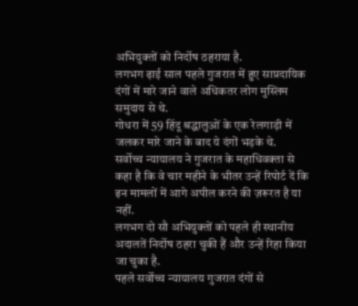अभियुक्तों को निर्दोष ठहराया है.
लगभग ढ़ाई साल पहले गुजरात में हुए साप्रदायिक दंगों में मारे जाने वाले अधिकतर लोग मुस्लिम समुदाय से थे.
गोधरा में 59 हिंदू श्रद्धालुओं के एक रेलगाड़ी में जलकर मारे जाने के बाद ये दंगों भड़के थे.
सर्वोच्च न्यायालय ने गुजरात के महाधिवक्ता से कहा है कि वे चार महीने के भीतर उन्हें रिपोर्ट दें कि इन मामलों में आगे अपील करने की ज़रूरत है या नहीं.
लगभग दो सौ अभियुक्तों को पहले ही स्थानीय अदालतें निर्दोष ठहरा चुकी हैं और उन्हें रिहा किया जा चुका है.
पहले सर्वोच्च न्यायालय गुजरात दंगों से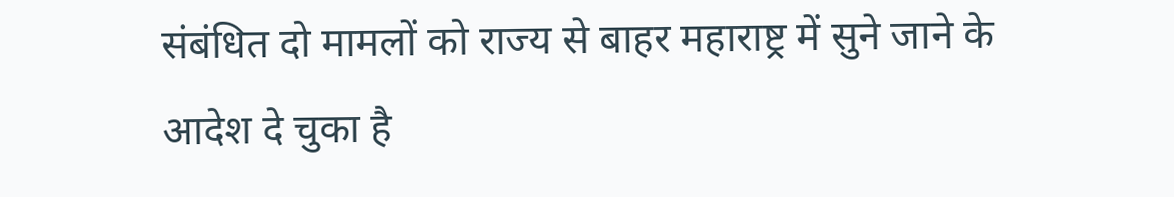संबंधित दो मामलों को राज्य से बाहर महाराष्ट्र में सुने जाने के आदेश दे चुका है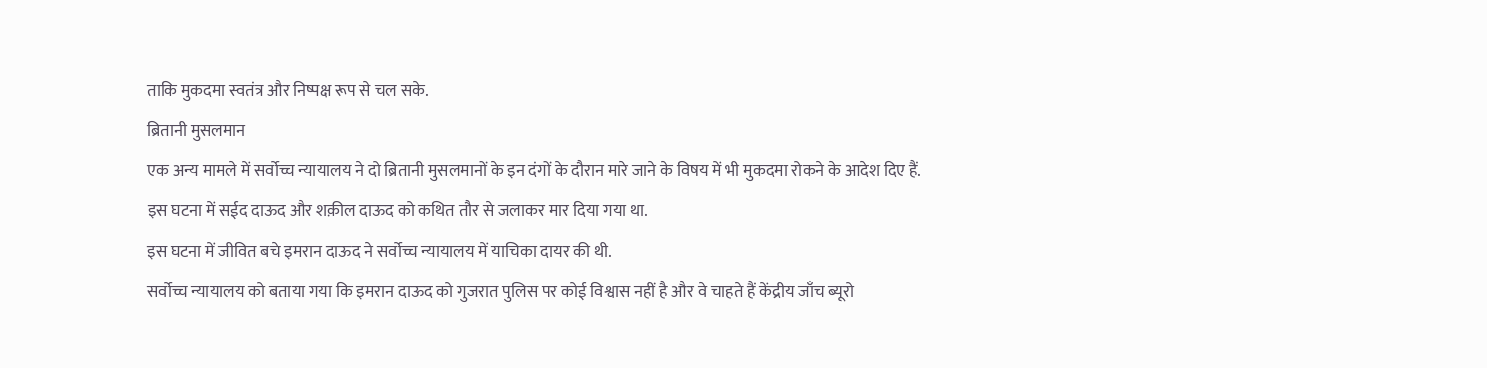ताकि मुकदमा स्वतंत्र और निष्पक्ष रूप से चल सके.
ब्रितानी मुसलमान
एक अन्य मामले में सर्वोच्च न्यायालय ने दो ब्रितानी मुसलमानों के इन दंगों के दौरान मारे जाने के विषय में भी मुकदमा रोकने के आदेश दिए हैं.
इस घटना में सईद दाऊद और शक़ील दाऊद को कथित तौर से जलाकर मार दिया गया था.
इस घटना में जीवित बचे इमरान दाऊद ने सर्वोच्च न्यायालय में याचिका दायर की थी.
सर्वोच्च न्यायालय को बताया गया कि इमरान दाऊद को गुजरात पुलिस पर कोई विश्वास नहीं है और वे चाहते हैं केंद्रीय जाँच ब्यूरो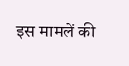इस मामलें की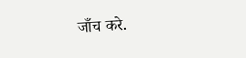जाँच करे.